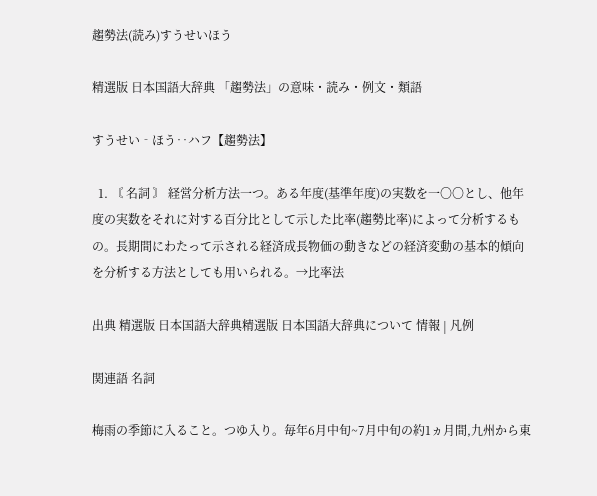趨勢法(読み)すうせいほう

精選版 日本国語大辞典 「趨勢法」の意味・読み・例文・類語

すうせい‐ほう‥ハフ【趨勢法】

  1. 〘 名詞 〙 経営分析方法一つ。ある年度(基準年度)の実数を一〇〇とし、他年度の実数をそれに対する百分比として示した比率(趨勢比率)によって分析するもの。長期間にわたって示される経済成長物価の動きなどの経済変動の基本的傾向を分析する方法としても用いられる。→比率法

出典 精選版 日本国語大辞典精選版 日本国語大辞典について 情報 | 凡例

関連語 名詞

梅雨の季節に入ること。つゆ入り。毎年6月中旬~7月中旬の約1ヵ月間,九州から東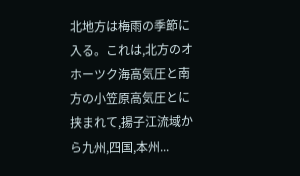北地方は梅雨の季節に入る。これは,北方のオホーツク海高気圧と南方の小笠原高気圧とに挟まれて,揚子江流域から九州,四国,本州...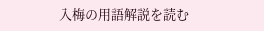入梅の用語解説を読む